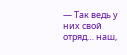— Так ведь у них свой отряд… наш,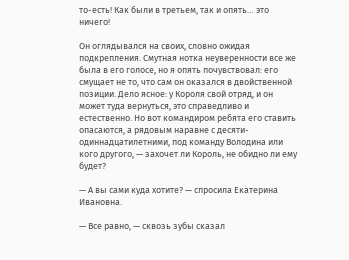то-есть! Как были в третьем, так и опять… это ничего!

Он оглядывался на своих, словно ожидая подкрепления. Смутная нотка неуверенности все же была в его голосе, но я опять почувствовал: его смущает не то, что сам он оказался в двойственной позиции. Дело ясное: у Короля свой отряд, и он может туда вернуться, это справедливо и естественно. Но вот командиром ребята его ставить опасаются, а рядовым наравне с десяти-одиннадцатилетними, под команду Володина или кого другого, — захочет ли Король, не обидно ли ему будет?

— А вы сами куда хотите? — спросила Екатерина Ивановна.

— Все равно, — сквозь зубы сказал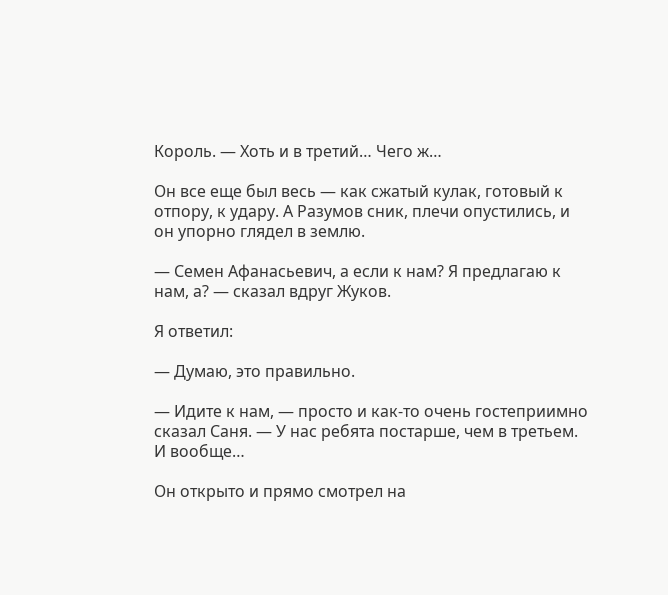Король. — Хоть и в третий… Чего ж…

Он все еще был весь — как сжатый кулак, готовый к отпору, к удару. А Разумов сник, плечи опустились, и он упорно глядел в землю.

— Семен Афанасьевич, а если к нам? Я предлагаю к нам, а? — сказал вдруг Жуков.

Я ответил:

— Думаю, это правильно.

— Идите к нам, — просто и как-то очень гостеприимно сказал Саня. — У нас ребята постарше, чем в третьем. И вообще…

Он открыто и прямо смотрел на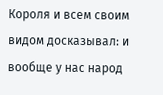Короля и всем своим видом досказывал: и вообще у нас народ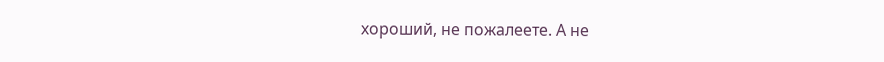хороший, не пожалеете. А не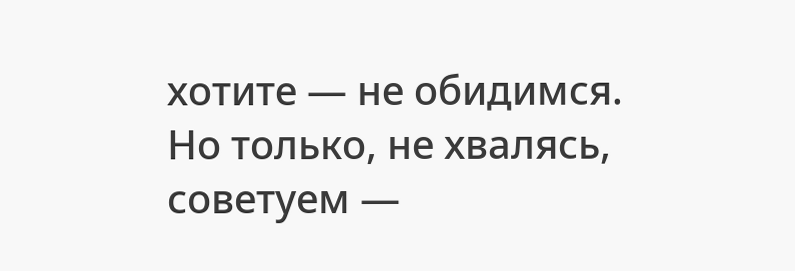хотите — не обидимся. Но только, не хвалясь, советуем —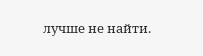лучше не найти.